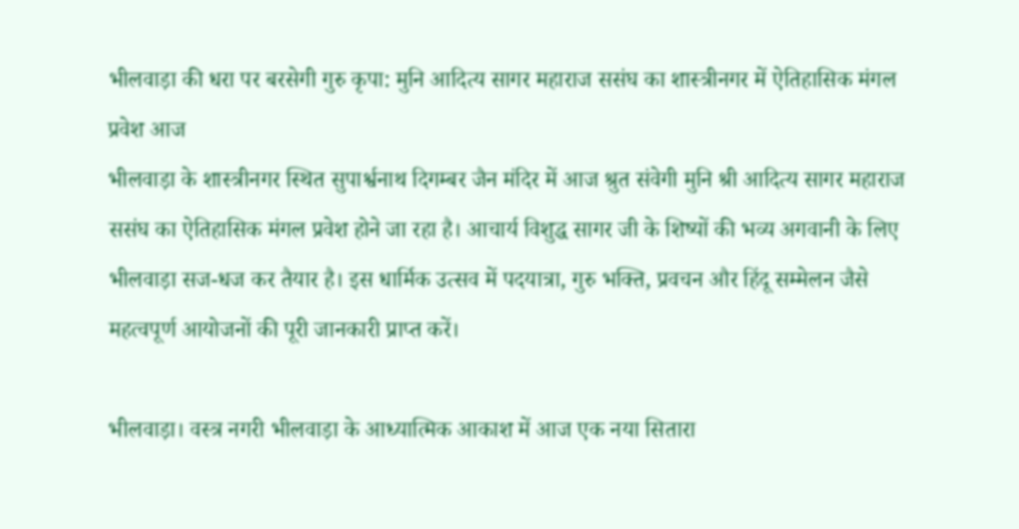भीलवाड़ा की धरा पर बरसेगी गुरु कृपा: मुनि आदित्य सागर महाराज ससंघ का शास्त्रीनगर में ऐतिहासिक मंगल प्रवेश आज
भीलवाड़ा के शास्त्रीनगर स्थित सुपार्श्वनाथ दिगम्बर जैन मंदिर में आज श्रुत संवेगी मुनि श्री आदित्य सागर महाराज ससंघ का ऐतिहासिक मंगल प्रवेश होने जा रहा है। आचार्य विशुद्ध सागर जी के शिष्यों की भव्य अगवानी के लिए भीलवाड़ा सज-धज कर तैयार है। इस धार्मिक उत्सव में पदयात्रा, गुरु भक्ति, प्रवचन और हिंदू सम्मेलन जैसे महत्वपूर्ण आयोजनों की पूरी जानकारी प्राप्त करें।

भीलवाड़ा। वस्त्र नगरी भीलवाड़ा के आध्यात्मिक आकाश में आज एक नया सितारा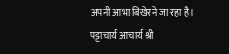अपनी आभा बिखेरने जा रहा है। पट्टाचार्य आचार्य श्री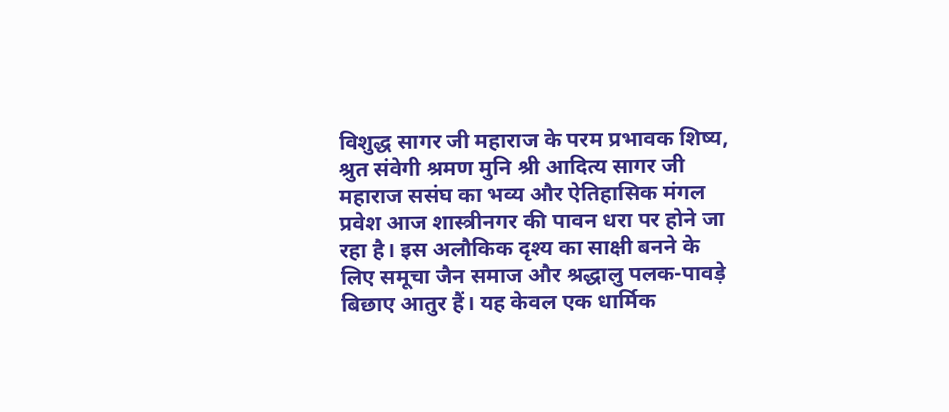विशुद्ध सागर जी महाराज के परम प्रभावक शिष्य, श्रुत संवेगी श्रमण मुनि श्री आदित्य सागर जी महाराज ससंघ का भव्य और ऐतिहासिक मंगल प्रवेश आज शास्त्रीनगर की पावन धरा पर होने जा रहा है। इस अलौकिक दृश्य का साक्षी बनने के लिए समूचा जैन समाज और श्रद्धालु पलक-पावड़े बिछाए आतुर हैं। यह केवल एक धार्मिक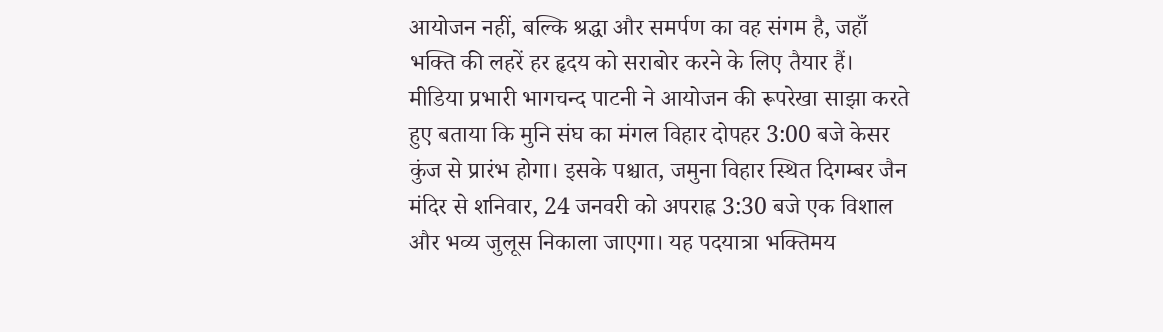आयोजन नहीं, बल्कि श्रद्धा और समर्पण का वह संगम है, जहाँ भक्ति की लहरें हर हृदय को सराबोर करने के लिए तैयार हैं।
मीडिया प्रभारी भागचन्द पाटनी ने आयोजन की रूपरेखा साझा करते हुए बताया कि मुनि संघ का मंगल विहार दोपहर 3:00 बजे केसर कुंज से प्रारंभ होगा। इसके पश्चात, जमुना विहार स्थित दिगम्बर जैन मंदिर से शनिवार, 24 जनवरी को अपराह्न 3:30 बजे एक विशाल और भव्य जुलूस निकाला जाएगा। यह पदयात्रा भक्तिमय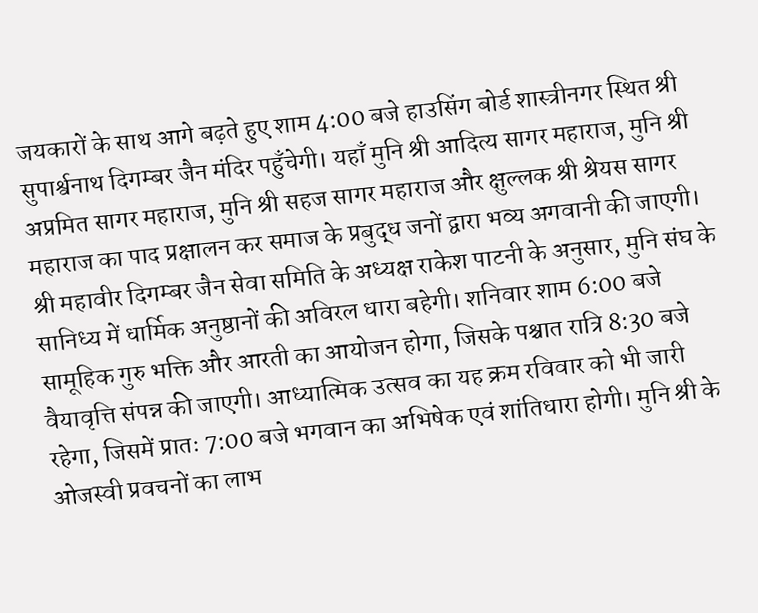जयकारों के साथ आगे बढ़ते हुए शाम 4:00 बजे हाउसिंग बोर्ड शास्त्रीनगर स्थित श्री सुपार्श्वनाथ दिगम्बर जैन मंदिर पहुँचेगी। यहाँ मुनि श्री आदित्य सागर महाराज, मुनि श्री अप्रमित सागर महाराज, मुनि श्री सहज सागर महाराज और क्षुल्लक श्री श्रेयस सागर महाराज का पाद प्रक्षालन कर समाज के प्रबुद्ध जनों द्वारा भव्य अगवानी की जाएगी।
श्री महावीर दिगम्बर जैन सेवा समिति के अध्यक्ष राकेश पाटनी के अनुसार, मुनि संघ के सानिध्य में धार्मिक अनुष्ठानों की अविरल धारा बहेगी। शनिवार शाम 6:00 बजे सामूहिक गुरु भक्ति और आरती का आयोजन होगा, जिसके पश्चात रात्रि 8:30 बजे वैयावृत्ति संपन्न की जाएगी। आध्यात्मिक उत्सव का यह क्रम रविवार को भी जारी रहेगा, जिसमें प्रातः 7:00 बजे भगवान का अभिषेक एवं शांतिधारा होगी। मुनि श्री के ओजस्वी प्रवचनों का लाभ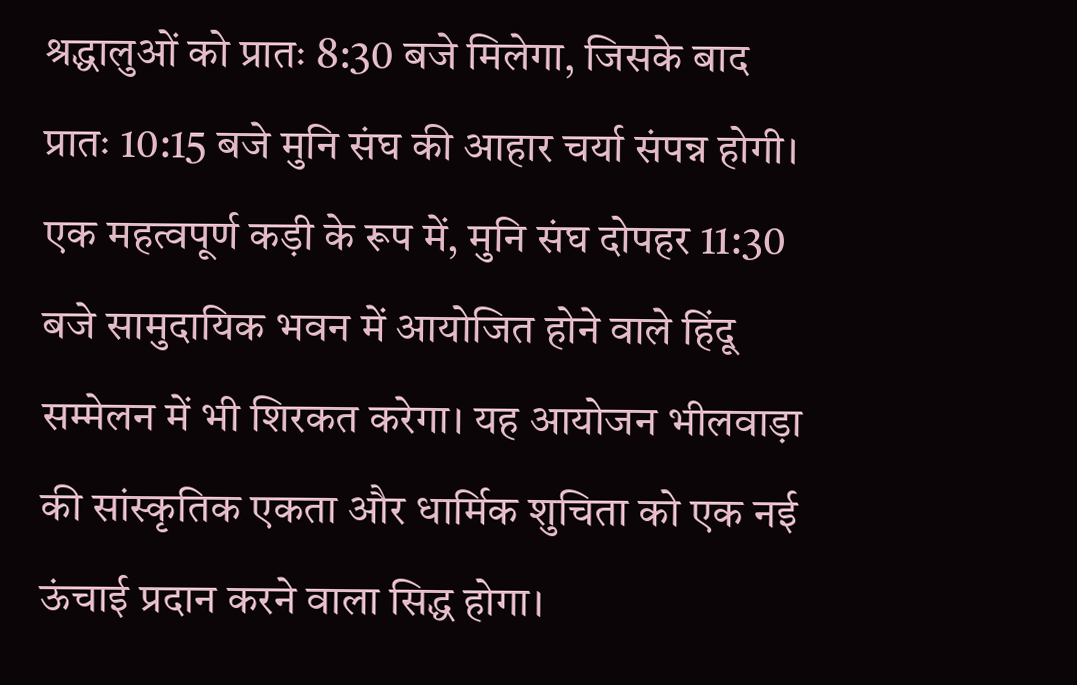श्रद्धालुओं को प्रातः 8:30 बजे मिलेगा, जिसके बाद प्रातः 10:15 बजे मुनि संघ की आहार चर्या संपन्न होगी। एक महत्वपूर्ण कड़ी के रूप में, मुनि संघ दोपहर 11:30 बजे सामुदायिक भवन में आयोजित होने वाले हिंदू सम्मेलन में भी शिरकत करेगा। यह आयोजन भीलवाड़ा की सांस्कृतिक एकता और धार्मिक शुचिता को एक नई ऊंचाई प्रदान करने वाला सिद्ध होगा।